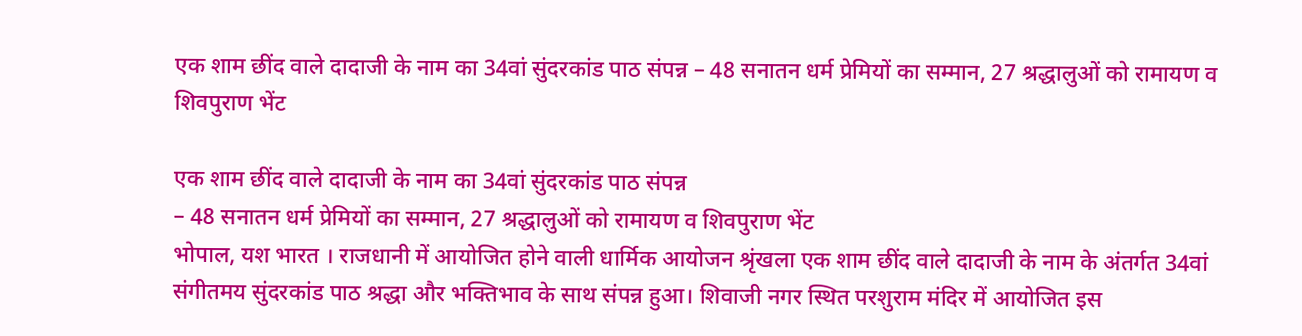एक शाम छींद वाले दादाजी के नाम का 34वां सुंदरकांड पाठ संपन्न – 48 सनातन धर्म प्रेमियों का सम्मान, 27 श्रद्धालुओं को रामायण व शिवपुराण भेंट

एक शाम छींद वाले दादाजी के नाम का 34वां सुंदरकांड पाठ संपन्न
– 48 सनातन धर्म प्रेमियों का सम्मान, 27 श्रद्धालुओं को रामायण व शिवपुराण भेंट
भोपाल, यश भारत । राजधानी में आयोजित होने वाली धार्मिक आयोजन श्रृंखला एक शाम छींद वाले दादाजी के नाम के अंतर्गत 34वां संगीतमय सुंदरकांड पाठ श्रद्धा और भक्तिभाव के साथ संपन्न हुआ। शिवाजी नगर स्थित परशुराम मंदिर में आयोजित इस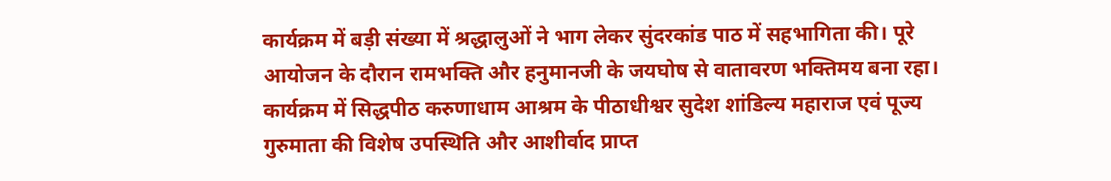कार्यक्रम में बड़ी संख्या में श्रद्धालुओं ने भाग लेकर सुंदरकांड पाठ में सहभागिता की। पूरे आयोजन के दौरान रामभक्ति और हनुमानजी के जयघोष से वातावरण भक्तिमय बना रहा।
कार्यक्रम में सिद्धपीठ करुणाधाम आश्रम के पीठाधीश्वर सुदेश शांडिल्य महाराज एवं पूज्य गुरुमाता की विशेष उपस्थिति और आशीर्वाद प्राप्त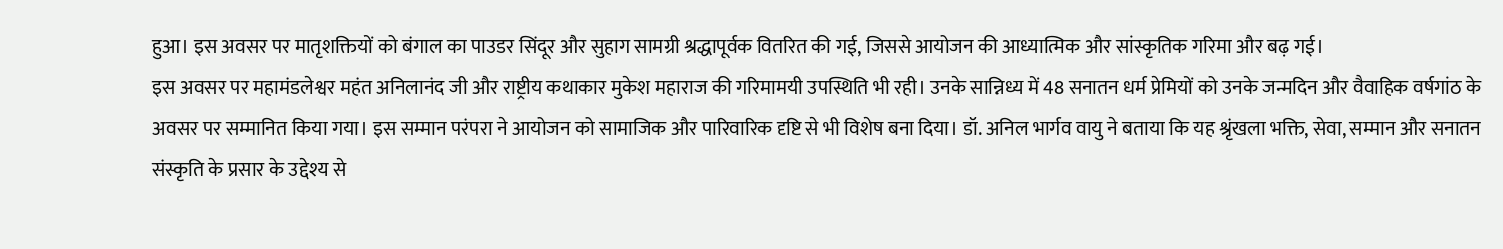हुआ। इस अवसर पर मातृशक्तियों को बंगाल का पाउडर सिंदूर और सुहाग सामग्री श्रद्धापूर्वक वितरित की गई, जिससे आयोजन की आध्यात्मिक और सांस्कृतिक गरिमा और बढ़ गई।
इस अवसर पर महामंडलेश्वर महंत अनिलानंद जी और राष्ट्रीय कथाकार मुकेश महाराज की गरिमामयी उपस्थिति भी रही। उनके सान्निध्य में 48 सनातन धर्म प्रेमियों को उनके जन्मदिन और वैवाहिक वर्षगांठ के अवसर पर सम्मानित किया गया। इस सम्मान परंपरा ने आयोजन को सामाजिक और पारिवारिक दृष्टि से भी विशेष बना दिया। डॉ. अनिल भार्गव वायु ने बताया कि यह श्रृंखला भक्ति, सेवा, सम्मान और सनातन संस्कृति के प्रसार के उद्देश्य से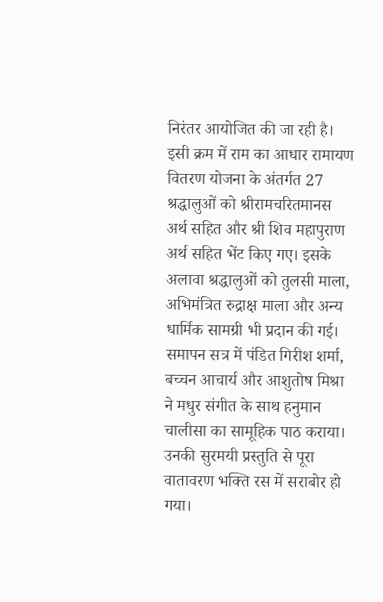निरंतर आयोजित की जा रही है। इसी क्रम में राम का आधार रामायण वितरण योजना के अंतर्गत 27 श्रद्धालुओं को श्रीरामचरितमानस अर्थ सहित और श्री शिव महापुराण अर्थ सहित भेंट किए गए। इसके अलावा श्रद्धालुओं को तुलसी माला, अभिमंत्रित रुद्राक्ष माला और अन्य धार्मिक सामग्री भी प्रदान की गई।
समापन सत्र में पंडित गिरीश शर्मा, बच्चन आचार्य और आशुतोष मिश्रा ने मधुर संगीत के साथ हनुमान चालीसा का सामूहिक पाठ कराया। उनकी सुरमयी प्रस्तुति से पूरा वातावरण भक्ति रस में सराबोर हो गया।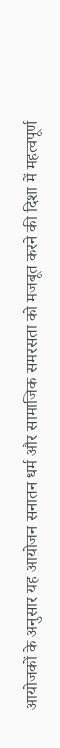आयोजकों के अनुसार यह आयोजन सनातन धर्म और सामाजिक समरसता को मजबूत करने की दिशा में महत्वपूर्ण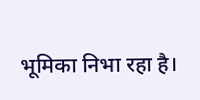भूमिका निभा रहा है।